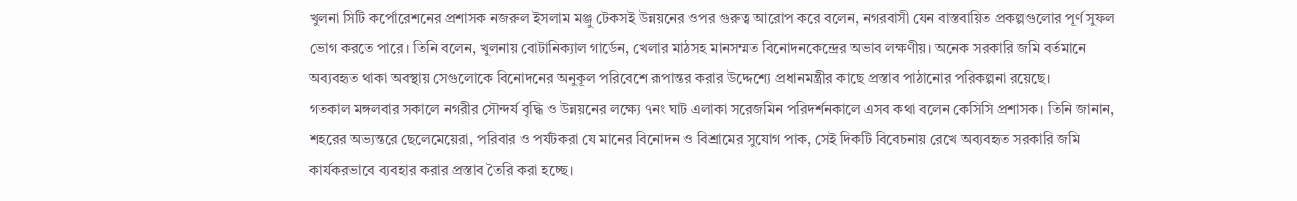খুলনা সিটি কর্পোরেশনের প্রশাসক নজরুল ইসলাম মঞ্জু টেকসই উন্নয়নের ওপর গুরুত্ব আরোপ করে বলেন, নগরবাসী যেন বাস্তবায়িত প্রকল্পগুলোর পূর্ণ সুফল ভোগ করতে পারে। তিনি বলেন, খুলনায় বোটানিক্যাল গার্ডেন, খেলার মাঠসহ মানসম্মত বিনোদনকেন্দ্রের অভাব লক্ষণীয়। অনেক সরকারি জমি বর্তমানে অব্যবহৃত থাকা অবস্থায় সেগুলোকে বিনোদনের অনুকূল পরিবেশে রূপান্তর করার উদ্দেশ্যে প্রধানমন্ত্রীর কাছে প্রস্তাব পাঠানোর পরিকল্পনা রয়েছে।
গতকাল মঙ্গলবার সকালে নগরীর সৌন্দর্য বৃদ্ধি ও উন্নয়নের লক্ষ্যে ৭নং ঘাট এলাকা সরেজমিন পরিদর্শনকালে এসব কথা বলেন কেসিসি প্রশাসক। তিনি জানান, শহরের অভ্যন্তরে ছেলেমেয়েরা, পরিবার ও পর্যটকরা যে মানের বিনোদন ও বিশ্রামের সুযোগ পাক, সেই দিকটি বিবেচনায় রেখে অব্যবহৃত সরকারি জমি কার্যকরভাবে ব্যবহার করার প্রস্তাব তৈরি করা হচ্ছে।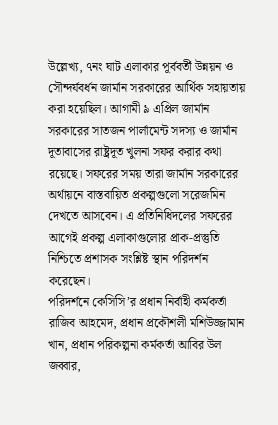উল্লেখ্য, ৭নং ঘাট এলাকার পূর্ববর্তী উন্নয়ন ও সৌন্দর্যবর্ধন জার্মান সরকারের আর্থিক সহায়তায় করা হয়েছিল। আগামী ৯ এপ্রিল জার্মান সরকারের সাতজন পার্লামেন্ট সদস্য ও জার্মান দূতাবাসের রাষ্ট্রদূত খুলনা সফর করার কথা রয়েছে। সফরের সময় তারা জার্মান সরকারের অর্থায়নে বাস্তবায়িত প্রকল্পগুলো সরেজমিন দেখতে আসবেন। এ প্রতিনিধিদলের সফরের আগেই প্রকল্প এলাকাগুলোর প্রাক-প্রস্তুতি নিশ্চিতে প্রশাসক সংশ্লিষ্ট স্থান পরিদর্শন করেছেন।
পরিদর্শনে কেসিসি’র প্রধান নির্বাহী কর্মকর্তা রাজিব আহমেদ, প্রধান প্রকৌশলী মশিউজ্জামান খান, প্রধান পরিকল্পনা কর্মকর্তা আবির উল জব্বার,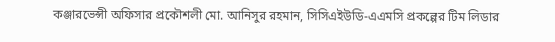কঞ্জারভেন্সী অফিসার প্রকৌশলী মো. আনিসুর রহমান, সিসিএইউডি-এএমসি প্রকল্পের টিম লিডার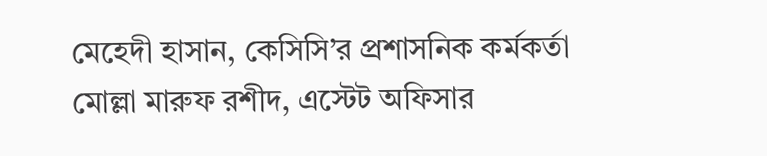মেহেদী হাসান, কেসিসি’র প্রশাসনিক কর্মকর্তা মোল্লা মারুফ রশীদ, এস্টেট অফিসার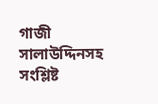গাজী সালাউদ্দিনসহ সংশ্লিষ্ট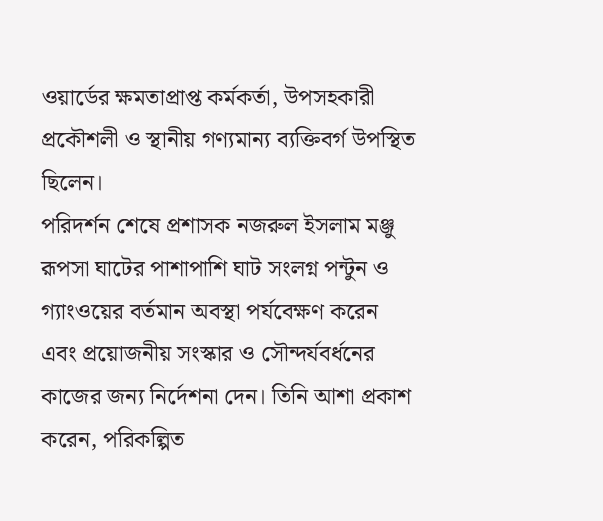ওয়ার্ডের ক্ষমতাপ্রাপ্ত কর্মকর্তা, উপসহকারী প্রকৌশলী ও স্থানীয় গণ্যমান্য ব্যক্তিবর্গ উপস্থিত ছিলেন।
পরিদর্শন শেষে প্রশাসক নজরুল ইসলাম মঞ্জু রূপসা ঘাটের পাশাপাশি ঘাট সংলগ্ন পন্টুন ও গ্যাংওয়ের বর্তমান অবস্থা পর্যবেক্ষণ করেন এবং প্রয়োজনীয় সংস্কার ও সৌন্দর্যবর্ধনের কাজের জন্য নির্দেশনা দেন। তিনি আশা প্রকাশ করেন, পরিকল্পিত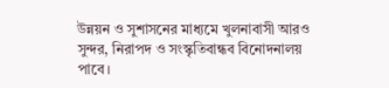উন্নয়ন ও সুশাসনের মাধ্যমে খুলনাবাসী আরও সুন্দর, নিরাপদ ও সংস্কৃতিবান্ধব বিনোদনালয় পাবে।